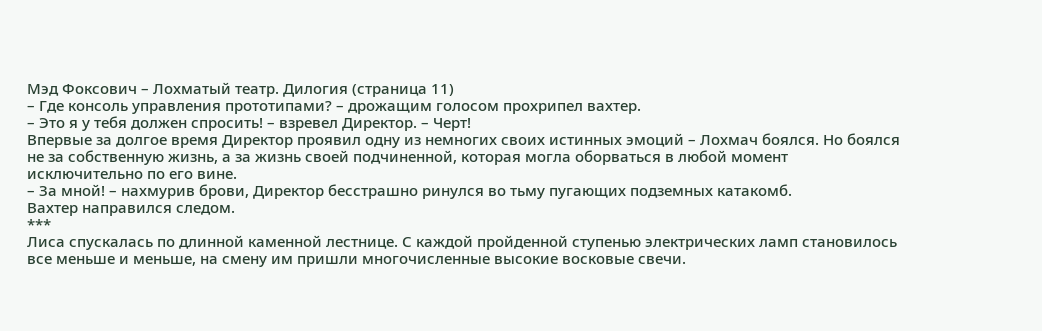Мэд Фоксович – Лохматый театр. Дилогия (страница 11)
– Где консоль управления прототипами? – дрожащим голосом прохрипел вахтер.
– Это я у тебя должен спросить! – взревел Директор. – Черт!
Впервые за долгое время Директор проявил одну из немногих своих истинных эмоций – Лохмач боялся. Но боялся не за собственную жизнь, а за жизнь своей подчиненной, которая могла оборваться в любой момент исключительно по его вине.
– За мной! – нахмурив брови, Директор бесстрашно ринулся во тьму пугающих подземных катакомб.
Вахтер направился следом.
***
Лиса спускалась по длинной каменной лестнице. С каждой пройденной ступенью электрических ламп становилось все меньше и меньше, на смену им пришли многочисленные высокие восковые свечи.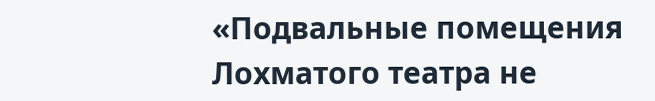«Подвальные помещения Лохматого театра не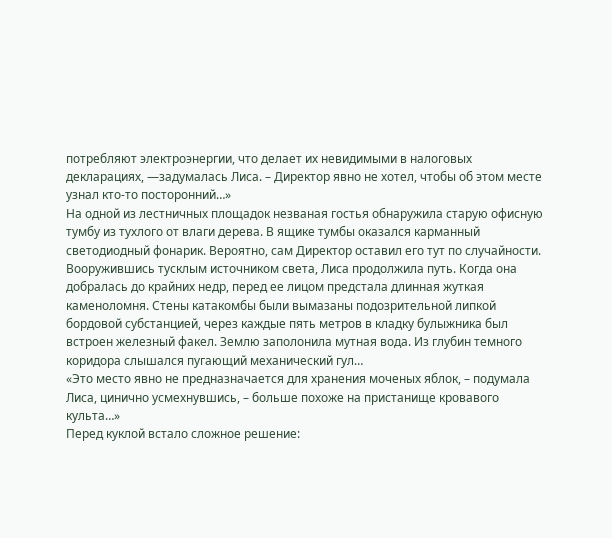потребляют электроэнергии, что делает их невидимыми в налоговых декларациях, —задумалась Лиса. – Директор явно не хотел, чтобы об этом месте узнал кто-то посторонний…»
На одной из лестничных площадок незваная гостья обнаружила старую офисную тумбу из тухлого от влаги дерева. В ящике тумбы оказался карманный светодиодный фонарик. Вероятно, сам Директор оставил его тут по случайности.
Вооружившись тусклым источником света, Лиса продолжила путь. Когда она добралась до крайних недр, перед ее лицом предстала длинная жуткая каменоломня. Стены катакомбы были вымазаны подозрительной липкой бордовой субстанцией, через каждые пять метров в кладку булыжника был встроен железный факел. Землю заполонила мутная вода. Из глубин темного коридора слышался пугающий механический гул…
«Это место явно не предназначается для хранения моченых яблок, – подумала Лиса, цинично усмехнувшись, – больше похоже на пристанище кровавого культа…»
Перед куклой встало сложное решение: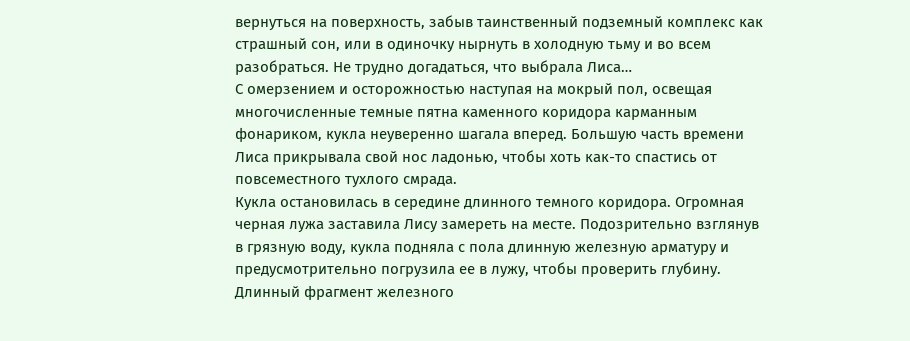вернуться на поверхность, забыв таинственный подземный комплекс как страшный сон, или в одиночку нырнуть в холодную тьму и во всем разобраться. Не трудно догадаться, что выбрала Лиса…
С омерзением и осторожностью наступая на мокрый пол, освещая многочисленные темные пятна каменного коридора карманным фонариком, кукла неуверенно шагала вперед. Большую часть времени Лиса прикрывала свой нос ладонью, чтобы хоть как-то спастись от повсеместного тухлого смрада.
Кукла остановилась в середине длинного темного коридора. Огромная черная лужа заставила Лису замереть на месте. Подозрительно взглянув в грязную воду, кукла подняла с пола длинную железную арматуру и предусмотрительно погрузила ее в лужу, чтобы проверить глубину. Длинный фрагмент железного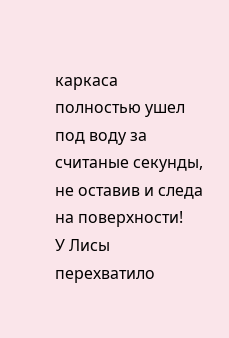каркаса полностью ушел под воду за считаные секунды, не оставив и следа на поверхности!
У Лисы перехватило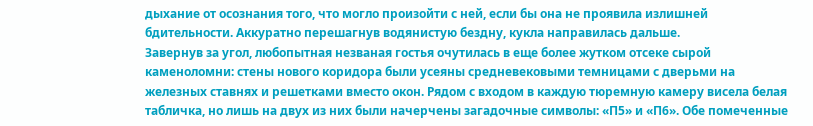дыхание от осознания того, что могло произойти с ней, если бы она не проявила излишней бдительности. Аккуратно перешагнув водянистую бездну, кукла направилась дальше.
Завернув за угол, любопытная незваная гостья очутилась в еще более жутком отсеке сырой каменоломни: стены нового коридора были усеяны средневековыми темницами с дверьми на железных ставнях и решетками вместо окон. Рядом с входом в каждую тюремную камеру висела белая табличка, но лишь на двух из них были начерчены загадочные символы: «П5» и «П6». Обе помеченные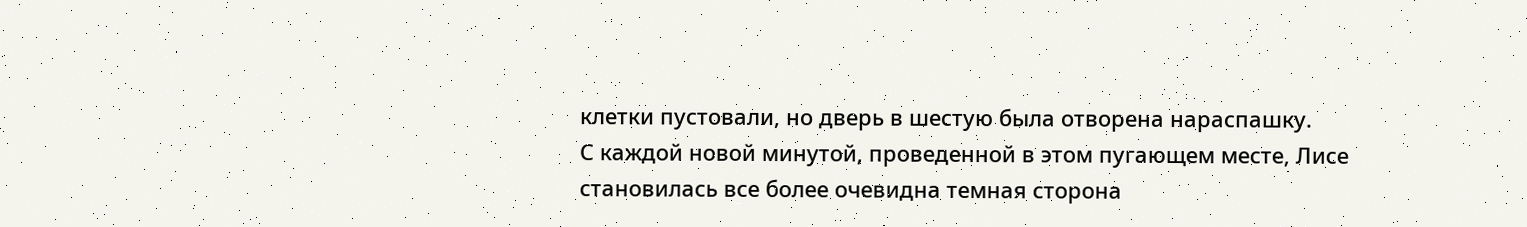клетки пустовали, но дверь в шестую была отворена нараспашку.
С каждой новой минутой, проведенной в этом пугающем месте, Лисе становилась все более очевидна темная сторона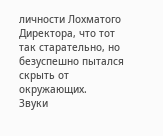личности Лохматого Директора, что тот так старательно, но безуспешно пытался скрыть от окружающих.
Звуки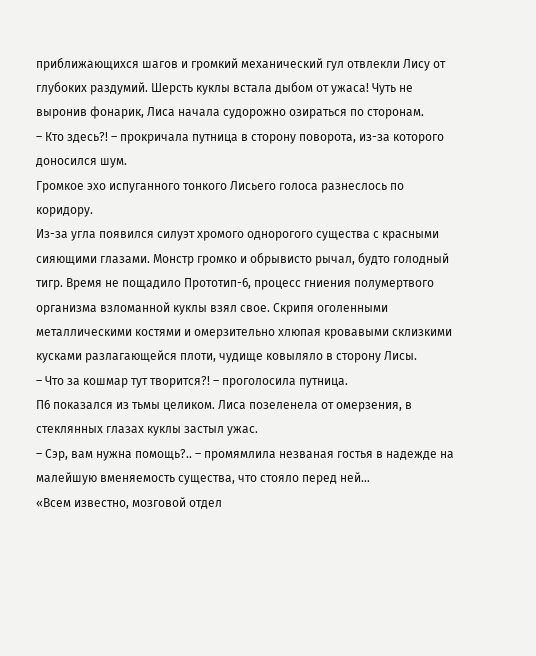приближающихся шагов и громкий механический гул отвлекли Лису от глубоких раздумий. Шерсть куклы встала дыбом от ужаса! Чуть не выронив фонарик, Лиса начала судорожно озираться по сторонам.
– Кто здесь?! – прокричала путница в сторону поворота, из-за которого доносился шум.
Громкое эхо испуганного тонкого Лисьего голоса разнеслось по коридору.
Из-за угла появился силуэт хромого однорогого существа с красными сияющими глазами. Монстр громко и обрывисто рычал, будто голодный тигр. Время не пощадило Прототип-6, процесс гниения полумертвого организма взломанной куклы взял свое. Скрипя оголенными металлическими костями и омерзительно хлюпая кровавыми склизкими кусками разлагающейся плоти, чудище ковыляло в сторону Лисы.
– Что за кошмар тут творится?! – проголосила путница.
П6 показался из тьмы целиком. Лиса позеленела от омерзения, в стеклянных глазах куклы застыл ужас.
– Сэр, вам нужна помощь?.. – промямлила незваная гостья в надежде на малейшую вменяемость существа, что стояло перед ней…
«Всем известно, мозговой отдел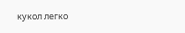кукол легко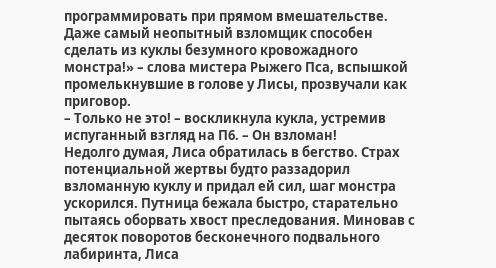программировать при прямом вмешательстве. Даже самый неопытный взломщик способен сделать из куклы безумного кровожадного монстра!» – слова мистера Рыжего Пса, вспышкой промелькнувшие в голове у Лисы, прозвучали как приговор.
– Только не это! – воскликнула кукла, устремив испуганный взгляд на П6. – Он взломан!
Недолго думая, Лиса обратилась в бегство. Страх потенциальной жертвы будто раззадорил взломанную куклу и придал ей сил, шаг монстра ускорился. Путница бежала быстро, старательно пытаясь оборвать хвост преследования. Миновав с десяток поворотов бесконечного подвального лабиринта, Лиса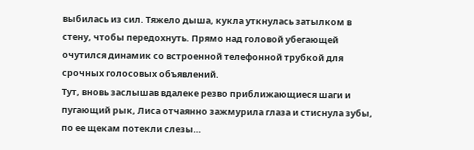выбилась из сил. Тяжело дыша, кукла уткнулась затылком в стену, чтобы передохнуть. Прямо над головой убегающей очутился динамик со встроенной телефонной трубкой для срочных голосовых объявлений.
Тут, вновь заслышав вдалеке резво приближающиеся шаги и пугающий рык, Лиса отчаянно зажмурила глаза и стиснула зубы, по ее щекам потекли слезы…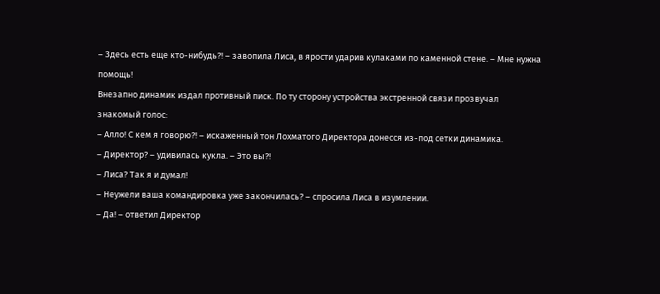– Здесь есть еще кто-нибудь?! – завопила Лиса, в ярости ударив кулаками по каменной стене. – Мне нужна помощь!
Внезапно динамик издал противный писк. По ту сторону устройства экстренной связи прозвучал знакомый голос:
– Алло! С кем я говорю?! – искаженный тон Лохматого Директора донесся из-под сетки динамика.
– Директор? – удивилась кукла. – Это вы?!
– Лиса? Так я и думал!
– Неужели ваша командировка уже закончилась? – спросила Лиса в изумлении.
– Да! – ответил Директор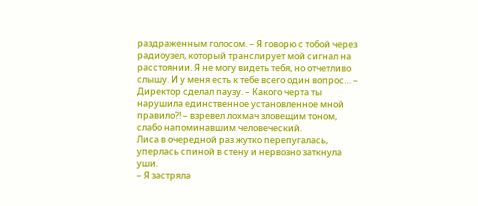раздраженным голосом. – Я говорю с тобой через радиоузел, который транслирует мой сигнал на расстоянии. Я не могу видеть тебя, но отчетливо слышу. И у меня есть к тебе всего один вопрос… – Директор сделал паузу. – Какого черта ты нарушила единственное установленное мной правило?! – взревел лохмач зловещим тоном, слабо напоминавшим человеческий.
Лиса в очередной раз жутко перепугалась, уперлась спиной в стену и нервозно заткнула уши.
– Я застряла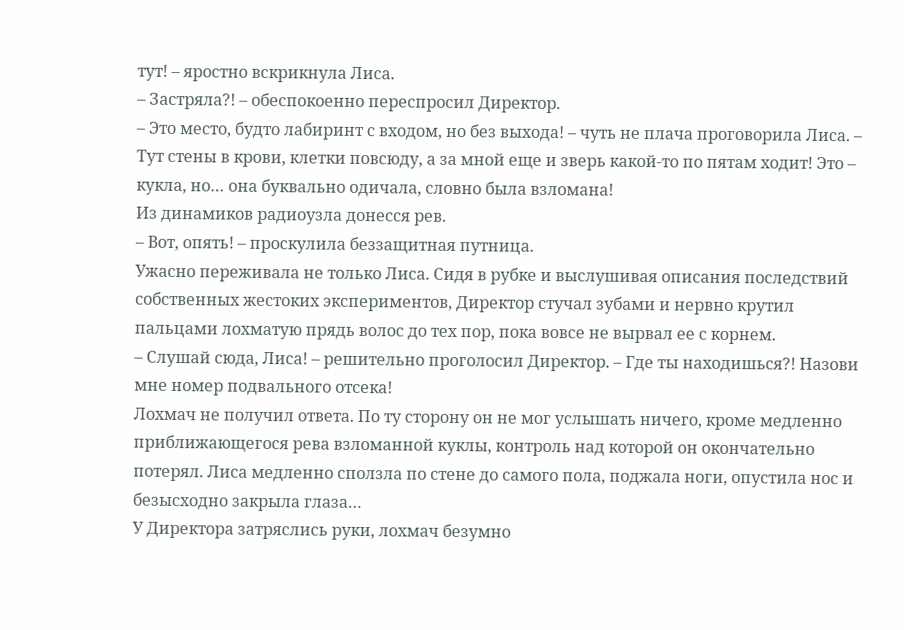тут! – яростно вскрикнула Лиса.
– Застряла?! – обеспокоенно переспросил Директор.
– Это место, будто лабиринт с входом, но без выхода! – чуть не плача проговорила Лиса. – Тут стены в крови, клетки повсюду, а за мной еще и зверь какой-то по пятам ходит! Это – кукла, но… она буквально одичала, словно была взломана!
Из динамиков радиоузла донесся рев.
– Вот, опять! – проскулила беззащитная путница.
Ужасно переживала не только Лиса. Сидя в рубке и выслушивая описания последствий собственных жестоких экспериментов, Директор стучал зубами и нервно крутил пальцами лохматую прядь волос до тех пор, пока вовсе не вырвал ее с корнем.
– Слушай сюда, Лиса! – решительно проголосил Директор. – Где ты находишься?! Назови мне номер подвального отсека!
Лохмач не получил ответа. По ту сторону он не мог услышать ничего, кроме медленно приближающегося рева взломанной куклы, контроль над которой он окончательно потерял. Лиса медленно сползла по стене до самого пола, поджала ноги, опустила нос и безысходно закрыла глаза…
У Директора затряслись руки, лохмач безумно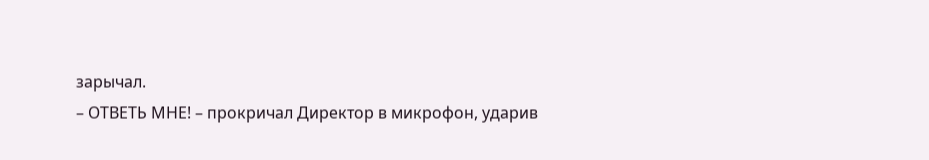зарычал.
– ОТВЕТЬ МНЕ! – прокричал Директор в микрофон, ударив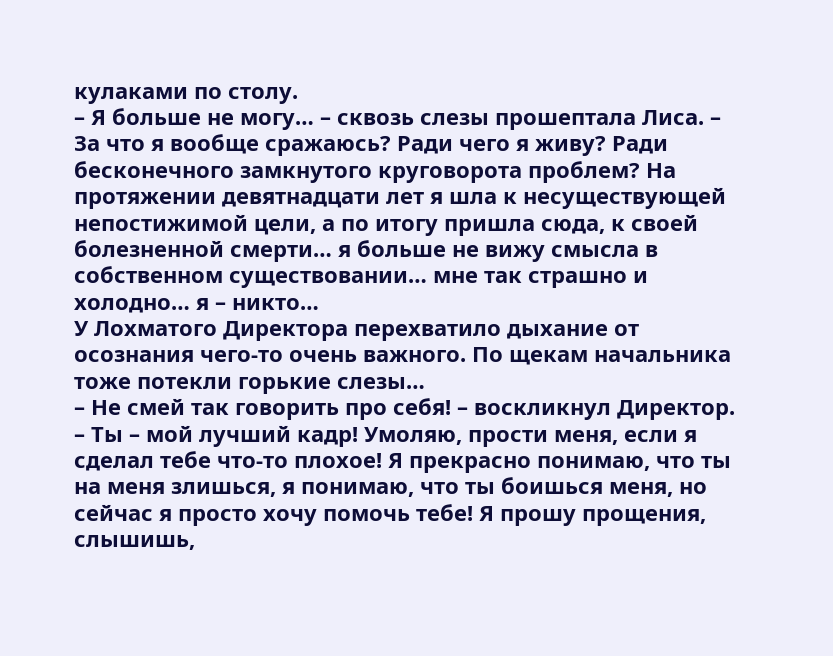кулаками по столу.
– Я больше не могу… – сквозь слезы прошептала Лиса. – За что я вообще сражаюсь? Ради чего я живу? Ради бесконечного замкнутого круговорота проблем? На протяжении девятнадцати лет я шла к несуществующей непостижимой цели, а по итогу пришла сюда, к своей болезненной смерти… я больше не вижу смысла в собственном существовании… мне так страшно и холодно… я – никто…
У Лохматого Директора перехватило дыхание от осознания чего-то очень важного. По щекам начальника тоже потекли горькие слезы…
– Не смей так говорить про себя! – воскликнул Директор. – Ты – мой лучший кадр! Умоляю, прости меня, если я сделал тебе что-то плохое! Я прекрасно понимаю, что ты на меня злишься, я понимаю, что ты боишься меня, но сейчас я просто хочу помочь тебе! Я прошу прощения, слышишь,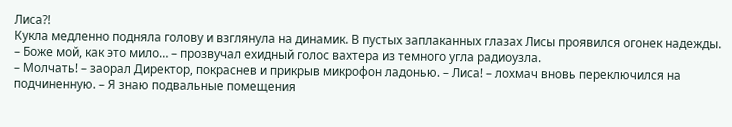Лиса?!
Кукла медленно подняла голову и взглянула на динамик. В пустых заплаканных глазах Лисы проявился огонек надежды.
– Боже мой, как это мило… – прозвучал ехидный голос вахтера из темного угла радиоузла.
– Молчать! – заорал Директор, покраснев и прикрыв микрофон ладонью. – Лиса! – лохмач вновь переключился на подчиненную. – Я знаю подвальные помещения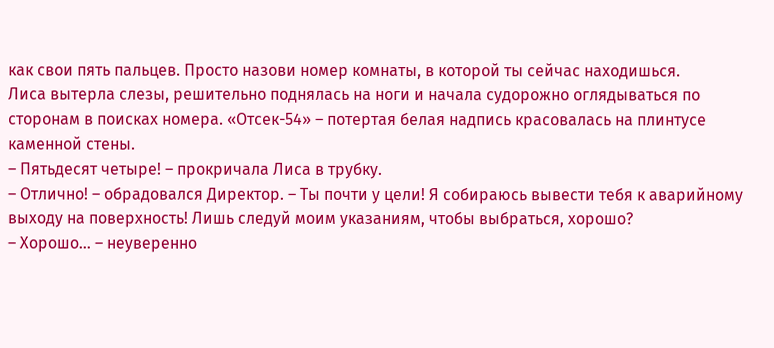как свои пять пальцев. Просто назови номер комнаты, в которой ты сейчас находишься.
Лиса вытерла слезы, решительно поднялась на ноги и начала судорожно оглядываться по сторонам в поисках номера. «Отсек-54» – потертая белая надпись красовалась на плинтусе каменной стены.
– Пятьдесят четыре! – прокричала Лиса в трубку.
– Отлично! – обрадовался Директор. – Ты почти у цели! Я собираюсь вывести тебя к аварийному выходу на поверхность! Лишь следуй моим указаниям, чтобы выбраться, хорошо?
– Хорошо… – неуверенно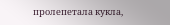пролепетала кукла,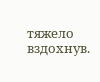тяжело вздохнув.